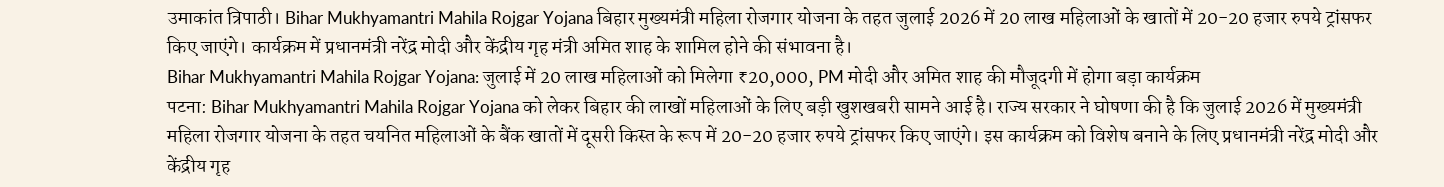उमाकांत त्रिपाठी। Bihar Mukhyamantri Mahila Rojgar Yojana बिहार मुख्यमंत्री महिला रोजगार योजना के तहत जुलाई 2026 में 20 लाख महिलाओं के खातों में 20-20 हजार रुपये ट्रांसफर किए जाएंगे। कार्यक्रम में प्रधानमंत्री नरेंद्र मोदी और केंद्रीय गृह मंत्री अमित शाह के शामिल होने की संभावना है।
Bihar Mukhyamantri Mahila Rojgar Yojana: जुलाई में 20 लाख महिलाओं को मिलेगा ₹20,000, PM मोदी और अमित शाह की मौजूदगी में होगा बड़ा कार्यक्रम
पटना: Bihar Mukhyamantri Mahila Rojgar Yojana को लेकर बिहार की लाखों महिलाओं के लिए बड़ी खुशखबरी सामने आई है। राज्य सरकार ने घोषणा की है कि जुलाई 2026 में मुख्यमंत्री महिला रोजगार योजना के तहत चयनित महिलाओं के बैंक खातों में दूसरी किस्त के रूप में 20-20 हजार रुपये ट्रांसफर किए जाएंगे। इस कार्यक्रम को विशेष बनाने के लिए प्रधानमंत्री नरेंद्र मोदी और केंद्रीय गृह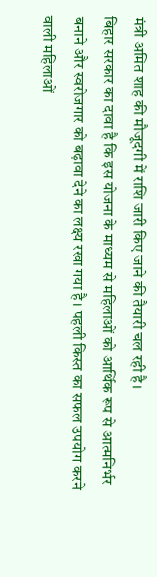मंत्री अमित शाह की मौजूदगी में राशि जारी किए जाने की तैयारी चल रही है।
बिहार सरकार का दावा है कि इस योजना के माध्यम से महिलाओं को आर्थिक रूप से आत्मनिर्भर बनाने और स्वरोजगार को बढ़ावा देने का लक्ष्य रखा गया है। पहली किस्त का सफल उपयोग करने वाली महिलाओं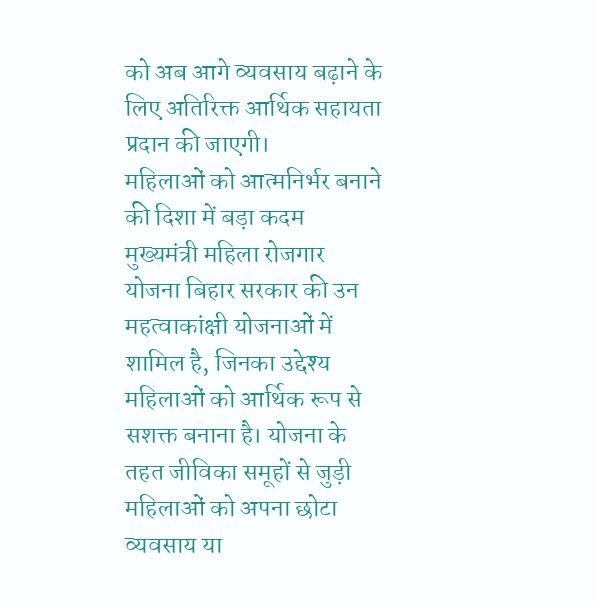को अब आगे व्यवसाय बढ़ाने के लिए अतिरिक्त आर्थिक सहायता प्रदान की जाएगी।
महिलाओं को आत्मनिर्भर बनाने की दिशा में बड़ा कदम
मुख्यमंत्री महिला रोजगार योजना बिहार सरकार की उन महत्वाकांक्षी योजनाओं में शामिल है, जिनका उद्देश्य महिलाओं को आर्थिक रूप से सशक्त बनाना है। योजना के तहत जीविका समूहों से जुड़ी महिलाओं को अपना छोटा व्यवसाय या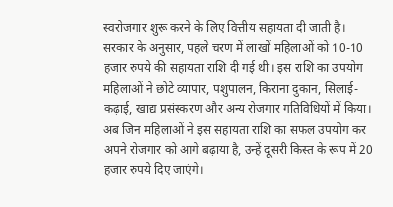स्वरोजगार शुरू करने के लिए वित्तीय सहायता दी जाती है।
सरकार के अनुसार, पहले चरण में लाखों महिलाओं को 10-10 हजार रुपये की सहायता राशि दी गई थी। इस राशि का उपयोग महिलाओं ने छोटे व्यापार, पशुपालन, किराना दुकान, सिलाई-कढ़ाई, खाद्य प्रसंस्करण और अन्य रोजगार गतिविधियों में किया।
अब जिन महिलाओं ने इस सहायता राशि का सफल उपयोग कर अपने रोजगार को आगे बढ़ाया है, उन्हें दूसरी किस्त के रूप में 20 हजार रुपये दिए जाएंगे।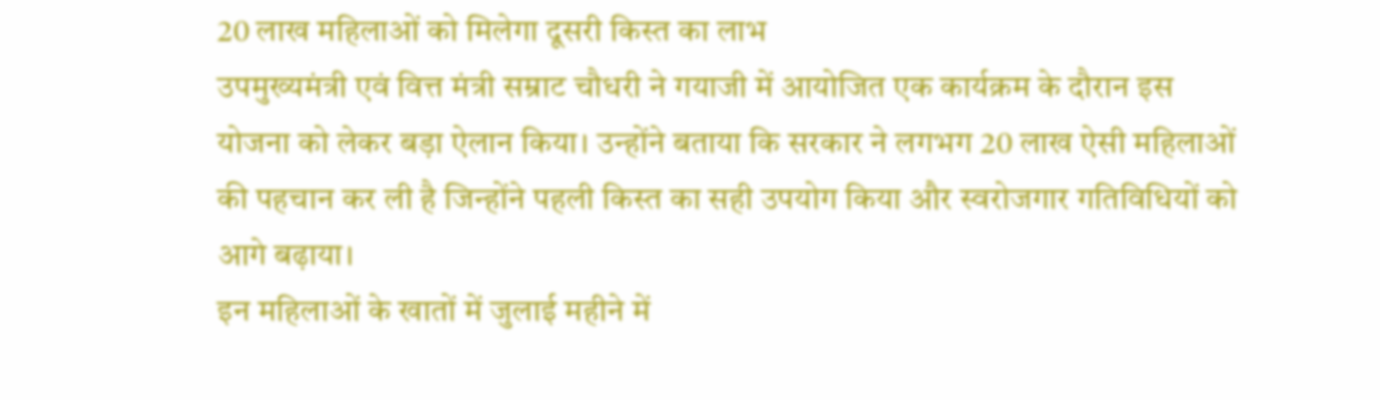20 लाख महिलाओं को मिलेगा दूसरी किस्त का लाभ
उपमुख्यमंत्री एवं वित्त मंत्री सम्राट चौधरी ने गयाजी में आयोजित एक कार्यक्रम के दौरान इस योजना को लेकर बड़ा ऐलान किया। उन्होंने बताया कि सरकार ने लगभग 20 लाख ऐसी महिलाओं की पहचान कर ली है जिन्होंने पहली किस्त का सही उपयोग किया और स्वरोजगार गतिविधियों को आगे बढ़ाया।
इन महिलाओं के खातों में जुलाई महीने में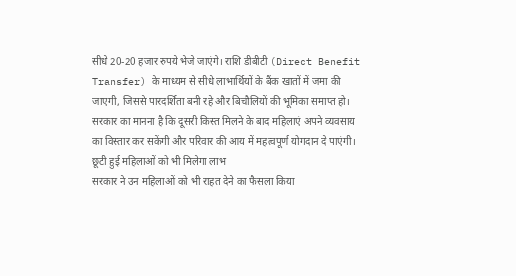सीधे 20-20 हजार रुपये भेजे जाएंगे। राशि डीबीटी (Direct Benefit Transfer) के माध्यम से सीधे लाभार्थियों के बैंक खातों में जमा की जाएगी, जिससे पारदर्शिता बनी रहे और बिचौलियों की भूमिका समाप्त हो।
सरकार का मानना है कि दूसरी किस्त मिलने के बाद महिलाएं अपने व्यवसाय का विस्तार कर सकेंगी और परिवार की आय में महत्वपूर्ण योगदान दे पाएंगी।
छूटी हुई महिलाओं को भी मिलेगा लाभ
सरकार ने उन महिलाओं को भी राहत देने का फैसला किया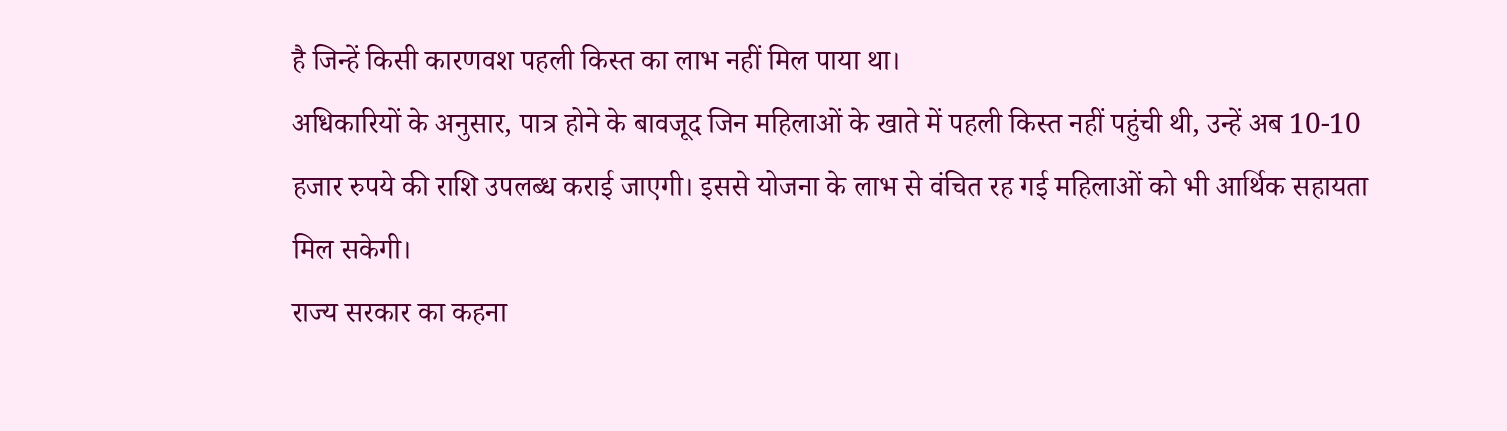है जिन्हें किसी कारणवश पहली किस्त का लाभ नहीं मिल पाया था।
अधिकारियों के अनुसार, पात्र होने के बावजूद जिन महिलाओं के खाते में पहली किस्त नहीं पहुंची थी, उन्हें अब 10-10 हजार रुपये की राशि उपलब्ध कराई जाएगी। इससे योजना के लाभ से वंचित रह गई महिलाओं को भी आर्थिक सहायता मिल सकेगी।
राज्य सरकार का कहना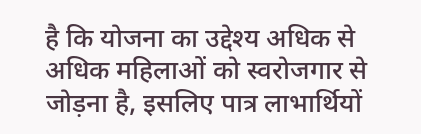है कि योजना का उद्देश्य अधिक से अधिक महिलाओं को स्वरोजगार से जोड़ना है, इसलिए पात्र लाभार्थियों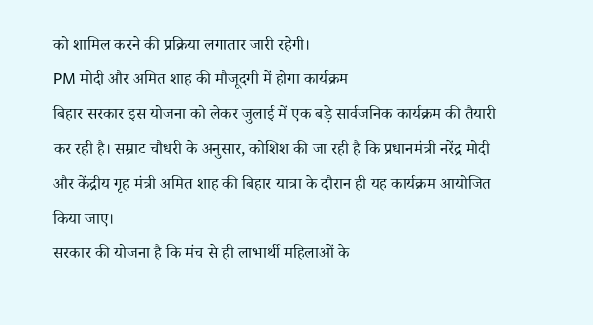को शामिल करने की प्रक्रिया लगातार जारी रहेगी।
PM मोदी और अमित शाह की मौजूदगी में होगा कार्यक्रम
बिहार सरकार इस योजना को लेकर जुलाई में एक बड़े सार्वजनिक कार्यक्रम की तैयारी कर रही है। सम्राट चौधरी के अनुसार, कोशिश की जा रही है कि प्रधानमंत्री नरेंद्र मोदी और केंद्रीय गृह मंत्री अमित शाह की बिहार यात्रा के दौरान ही यह कार्यक्रम आयोजित किया जाए।
सरकार की योजना है कि मंच से ही लाभार्थी महिलाओं के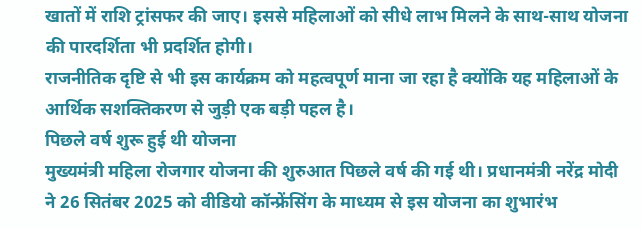खातों में राशि ट्रांसफर की जाए। इससे महिलाओं को सीधे लाभ मिलने के साथ-साथ योजना की पारदर्शिता भी प्रदर्शित होगी।
राजनीतिक दृष्टि से भी इस कार्यक्रम को महत्वपूर्ण माना जा रहा है क्योंकि यह महिलाओं के आर्थिक सशक्तिकरण से जुड़ी एक बड़ी पहल है।
पिछले वर्ष शुरू हुई थी योजना
मुख्यमंत्री महिला रोजगार योजना की शुरुआत पिछले वर्ष की गई थी। प्रधानमंत्री नरेंद्र मोदी ने 26 सितंबर 2025 को वीडियो कॉन्फ्रेंसिंग के माध्यम से इस योजना का शुभारंभ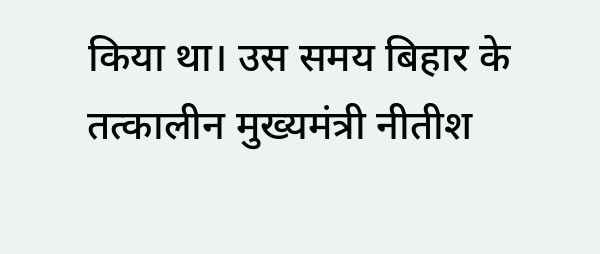किया था। उस समय बिहार के तत्कालीन मुख्यमंत्री नीतीश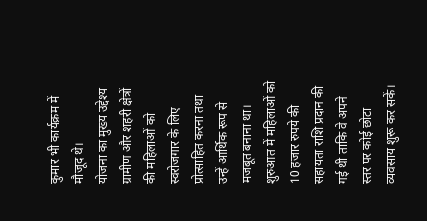कुमार भी कार्यक्रम में मौजूद थे।
योजना का मुख्य उद्देश्य ग्रामीण और शहरी क्षेत्रों की महिलाओं को स्वरोजगार के लिए प्रोत्साहित करना तथा उन्हें आर्थिक रूप से मजबूत बनाना था। शुरुआत में महिलाओं को 10 हजार रुपये की सहायता राशि प्रदान की गई थी ताकि वे अपने स्तर पर कोई छोटा व्यवसाय शुरू कर सकें।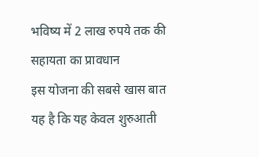भविष्य में 2 लाख रुपये तक की सहायता का प्रावधान
इस योजना की सबसे खास बात यह है कि यह केवल शुरुआती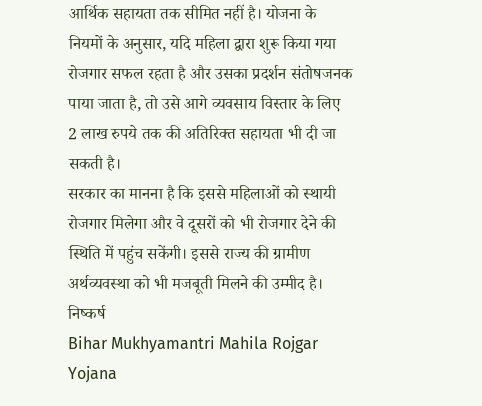आर्थिक सहायता तक सीमित नहीं है। योजना के नियमों के अनुसार, यदि महिला द्वारा शुरू किया गया रोजगार सफल रहता है और उसका प्रदर्शन संतोषजनक पाया जाता है, तो उसे आगे व्यवसाय विस्तार के लिए 2 लाख रुपये तक की अतिरिक्त सहायता भी दी जा सकती है।
सरकार का मानना है कि इससे महिलाओं को स्थायी रोजगार मिलेगा और वे दूसरों को भी रोजगार देने की स्थिति में पहुंच सकेंगी। इससे राज्य की ग्रामीण अर्थव्यवस्था को भी मजबूती मिलने की उम्मीद है।
निष्कर्ष
Bihar Mukhyamantri Mahila Rojgar Yojana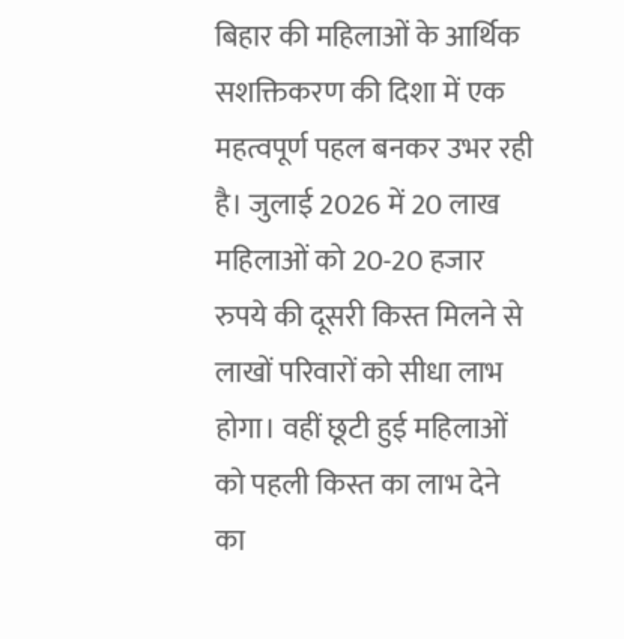बिहार की महिलाओं के आर्थिक सशक्तिकरण की दिशा में एक महत्वपूर्ण पहल बनकर उभर रही है। जुलाई 2026 में 20 लाख महिलाओं को 20-20 हजार रुपये की दूसरी किस्त मिलने से लाखों परिवारों को सीधा लाभ होगा। वहीं छूटी हुई महिलाओं को पहली किस्त का लाभ देने का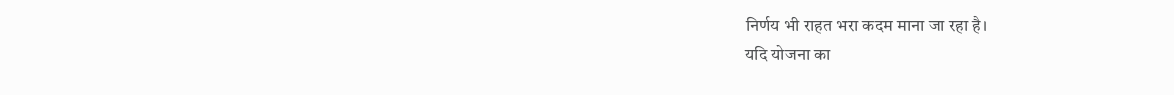निर्णय भी राहत भरा कदम माना जा रहा है।
यदि योजना का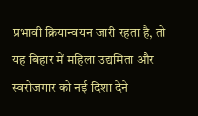प्रभावी क्रियान्वयन जारी रहता है, तो यह बिहार में महिला उद्यमिता और स्वरोजगार को नई दिशा देने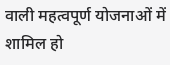वाली महत्वपूर्ण योजनाओं में शामिल हो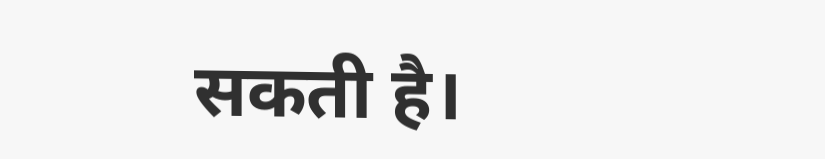सकती है।